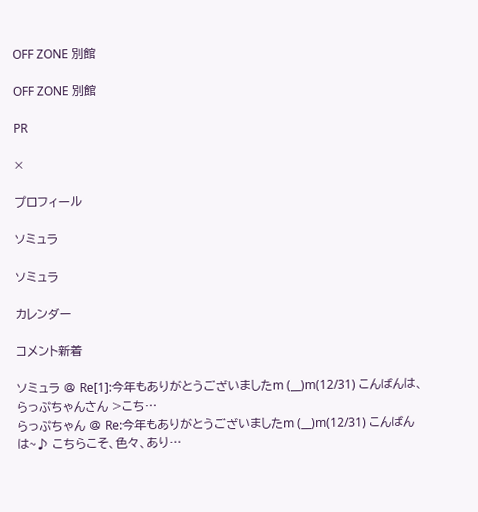OFF ZONE 別館

OFF ZONE 別館

PR

×

プロフィール

ソミュラ

ソミュラ

カレンダー

コメント新着

ソミュラ @ Re[1]:今年もありがとうございましたm (__)m(12/31) こんばんは、らっぷちゃんさん >こち…
らっぷちゃん @ Re:今年もありがとうございましたm (__)m(12/31) こんばんは~♪ こちらこそ、色々、あり…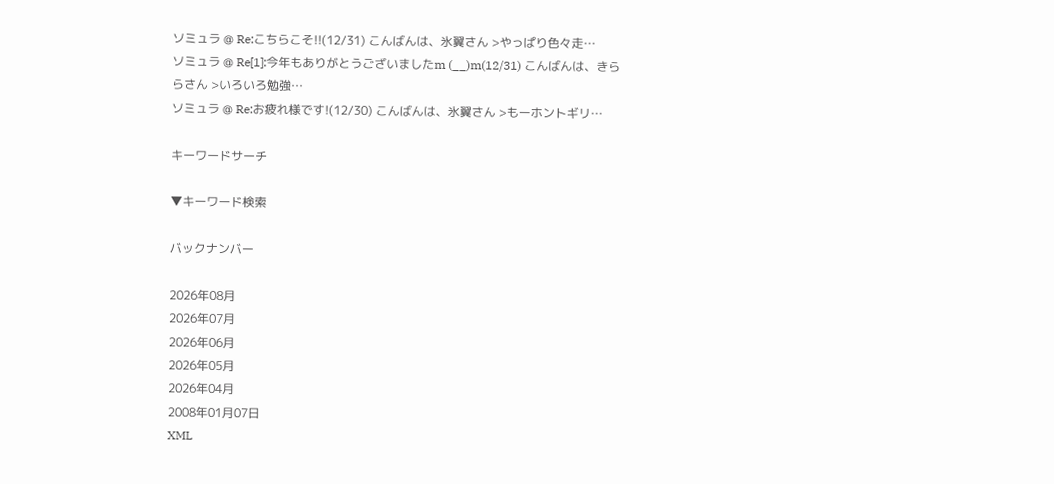ソミュラ @ Re:こちらこそ!!(12/31) こんばんは、氷翼さん >やっぱり色々走…
ソミュラ @ Re[1]:今年もありがとうございましたm (__)m(12/31) こんばんは、きららさん >いろいろ勉強…
ソミュラ @ Re:お疲れ様です!(12/30) こんばんは、氷翼さん >もーホントギリ…

キーワードサーチ

▼キーワード検索

バックナンバー

2026年08月
2026年07月
2026年06月
2026年05月
2026年04月
2008年01月07日
XML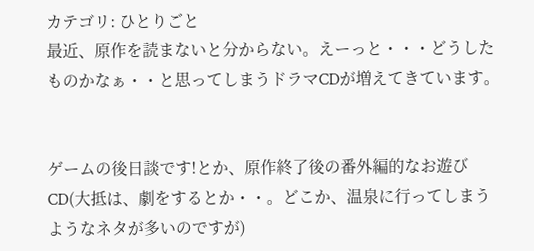カテゴリ: ひとりごと
最近、原作を読まないと分からない。えーっと・・・どうしたものかなぁ・・と思ってしまうドラマCDが増えてきています。


ゲームの後日談です!とか、原作終了後の番外編的なお遊びCD(大抵は、劇をするとか・・。どこか、温泉に行ってしまうようなネタが多いのですが)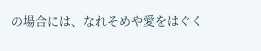の場合には、なれそめや愛をはぐく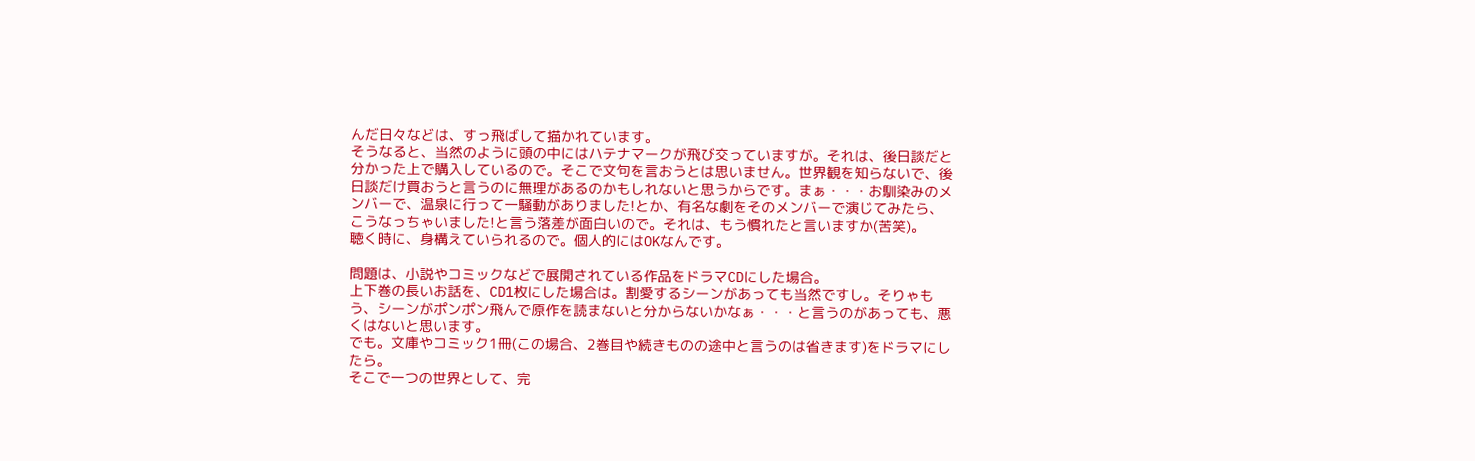んだ日々などは、すっ飛ばして描かれています。
そうなると、当然のように頭の中にはハテナマークが飛び交っていますが。それは、後日談だと分かった上で購入しているので。そこで文句を言おうとは思いません。世界観を知らないで、後日談だけ買おうと言うのに無理があるのかもしれないと思うからです。まぁ・・・お馴染みのメンバーで、温泉に行って一騒動がありました!とか、有名な劇をそのメンバーで演じてみたら、こうなっちゃいました!と言う落差が面白いので。それは、もう慣れたと言いますか(苦笑)。
聴く時に、身構えていられるので。個人的にはOKなんです。

問題は、小説やコミックなどで展開されている作品をドラマCDにした場合。
上下巻の長いお話を、CD1枚にした場合は。割愛するシーンがあっても当然ですし。そりゃもう、シーンがポンポン飛んで原作を読まないと分からないかなぁ・・・と言うのがあっても、悪くはないと思います。
でも。文庫やコミック1冊(この場合、2巻目や続きものの途中と言うのは省きます)をドラマにしたら。
そこで一つの世界として、完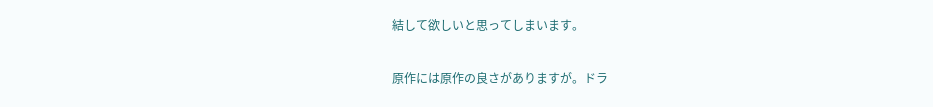結して欲しいと思ってしまいます。

原作には原作の良さがありますが。ドラ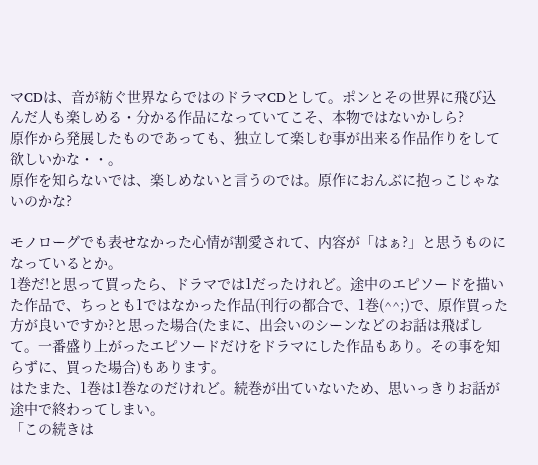マCDは、音が紡ぐ世界ならではのドラマCDとして。ポンとその世界に飛び込んだ人も楽しめる・分かる作品になっていてこそ、本物ではないかしら?
原作から発展したものであっても、独立して楽しむ事が出来る作品作りをして欲しいかな・・。
原作を知らないでは、楽しめないと言うのでは。原作におんぶに抱っこじゃないのかな?

モノローグでも表せなかった心情が割愛されて、内容が「はぁ?」と思うものになっているとか。
1巻だ!と思って買ったら、ドラマでは1だったけれど。途中のエピソードを描いた作品で、ちっとも1ではなかった作品(刊行の都合で、1巻(^^;)で、原作買った方が良いですか?と思った場合(たまに、出会いのシーンなどのお話は飛ばして。一番盛り上がったエピソードだけをドラマにした作品もあり。その事を知らずに、買った場合)もあります。
はたまた、1巻は1巻なのだけれど。続巻が出ていないため、思いっきりお話が途中で終わってしまい。
「この続きは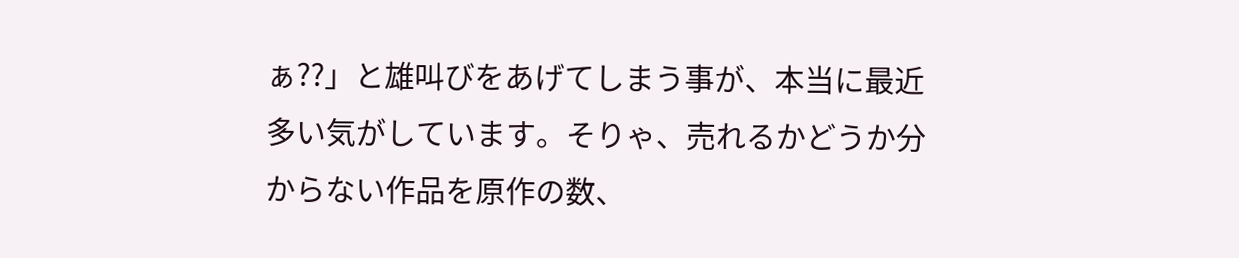ぁ??」と雄叫びをあげてしまう事が、本当に最近多い気がしています。そりゃ、売れるかどうか分からない作品を原作の数、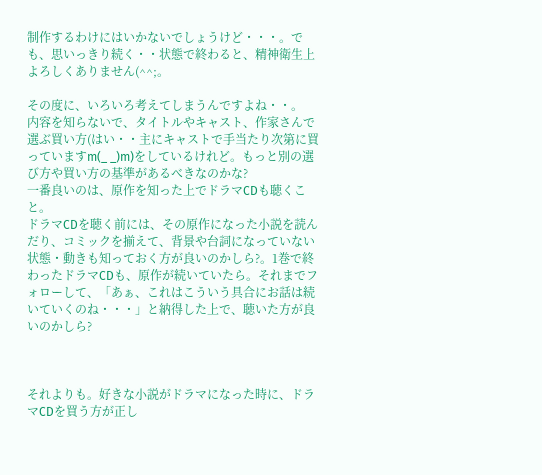制作するわけにはいかないでしょうけど・・・。でも、思いっきり続く・・状態で終わると、精神衛生上よろしくありません(^^;。

その度に、いろいろ考えてしまうんですよね・・。
内容を知らないで、タイトルやキャスト、作家さんで選ぶ買い方(はい・・主にキャストで手当たり次第に買っていますm(_ _)m)をしているけれど。もっと別の選び方や買い方の基準があるべきなのかな?
一番良いのは、原作を知った上でドラマCDも聴くこと。
ドラマCDを聴く前には、その原作になった小説を読んだり、コミックを揃えて、背景や台詞になっていない状態・動きも知っておく方が良いのかしら?。1巻で終わったドラマCDも、原作が続いていたら。それまでフォローして、「あぁ、これはこういう具合にお話は続いていくのね・・・」と納得した上で、聴いた方が良いのかしら?



それよりも。好きな小説がドラマになった時に、ドラマCDを買う方が正し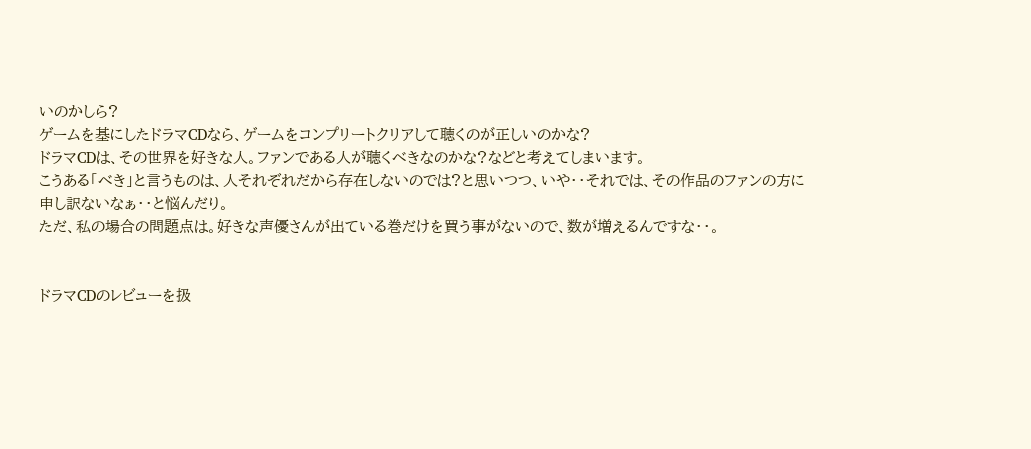いのかしら?
ゲームを基にしたドラマCDなら、ゲームをコンプリートクリアして聴くのが正しいのかな?
ドラマCDは、その世界を好きな人。ファンである人が聴くべきなのかな?などと考えてしまいます。
こうある「べき」と言うものは、人それぞれだから存在しないのでは?と思いつつ、いや・・それでは、その作品のファンの方に申し訳ないなぁ・・と悩んだり。
ただ、私の場合の問題点は。好きな声優さんが出ている巻だけを買う事がないので、数が増えるんですな・・。


ドラマCDのレビューを扱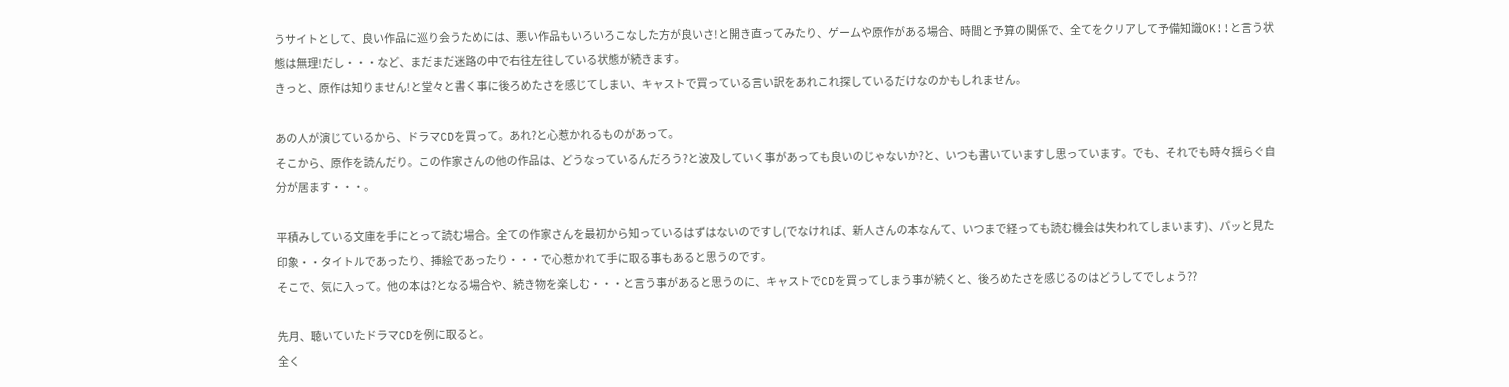うサイトとして、良い作品に巡り会うためには、悪い作品もいろいろこなした方が良いさ!と開き直ってみたり、ゲームや原作がある場合、時間と予算の関係で、全てをクリアして予備知識OK!!と言う状態は無理!だし・・・など、まだまだ迷路の中で右往左往している状態が続きます。
きっと、原作は知りません!と堂々と書く事に後ろめたさを感じてしまい、キャストで買っている言い訳をあれこれ探しているだけなのかもしれません。

あの人が演じているから、ドラマCDを買って。あれ?と心惹かれるものがあって。
そこから、原作を読んだり。この作家さんの他の作品は、どうなっているんだろう?と波及していく事があっても良いのじゃないか?と、いつも書いていますし思っています。でも、それでも時々揺らぐ自分が居ます・・・。

平積みしている文庫を手にとって読む場合。全ての作家さんを最初から知っているはずはないのですし(でなければ、新人さんの本なんて、いつまで経っても読む機会は失われてしまいます)、パッと見た印象・・タイトルであったり、挿絵であったり・・・で心惹かれて手に取る事もあると思うのです。
そこで、気に入って。他の本は?となる場合や、続き物を楽しむ・・・と言う事があると思うのに、キャストでCDを買ってしまう事が続くと、後ろめたさを感じるのはどうしてでしょう??

先月、聴いていたドラマCDを例に取ると。
全く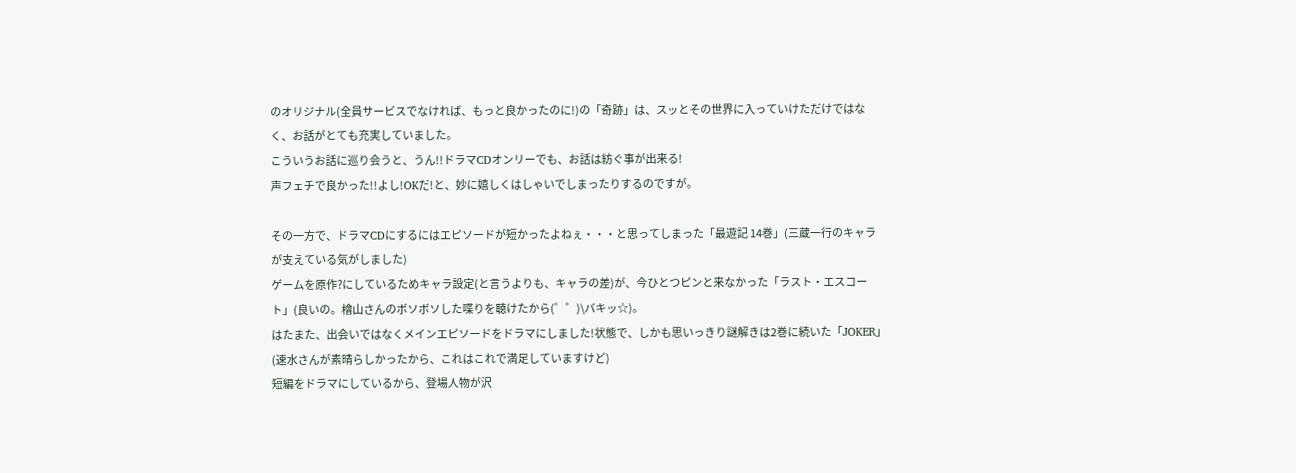のオリジナル(全員サービスでなければ、もっと良かったのに!)の「奇跡」は、スッとその世界に入っていけただけではなく、お話がとても充実していました。
こういうお話に巡り会うと、うん!!ドラマCDオンリーでも、お話は紡ぐ事が出来る!
声フェチで良かった!!よし!OKだ!と、妙に嬉しくはしゃいでしまったりするのですが。

その一方で、ドラマCDにするにはエピソードが短かったよねぇ・・・と思ってしまった「最遊記 14巻」(三蔵一行のキャラが支えている気がしました)
ゲームを原作?にしているためキャラ設定(と言うよりも、キャラの差)が、今ひとつピンと来なかった「ラスト・エスコート」(良いの。檜山さんのボソボソした喋りを聴けたから(゜゜)\バキッ☆)。
はたまた、出会いではなくメインエピソードをドラマにしました!状態で、しかも思いっきり謎解きは2巻に続いた「JOKER」(速水さんが素晴らしかったから、これはこれで満足していますけど)
短編をドラマにしているから、登場人物が沢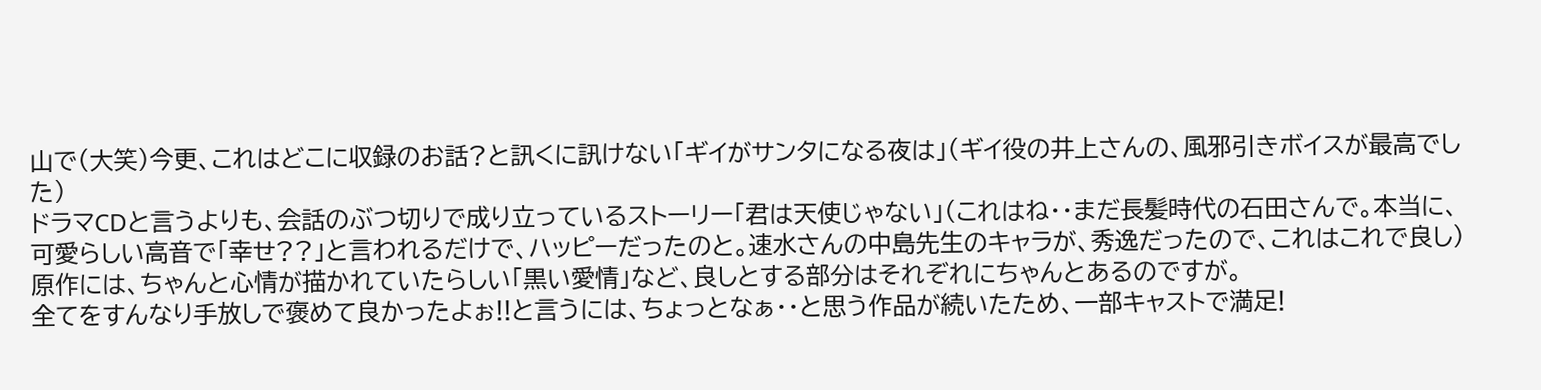山で(大笑)今更、これはどこに収録のお話?と訊くに訊けない「ギイがサンタになる夜は」(ギイ役の井上さんの、風邪引きボイスが最高でした)
ドラマCDと言うよりも、会話のぶつ切りで成り立っているストーリー「君は天使じゃない」(これはね・・まだ長髪時代の石田さんで。本当に、可愛らしい高音で「幸せ??」と言われるだけで、ハッピーだったのと。速水さんの中島先生のキャラが、秀逸だったので、これはこれで良し)
原作には、ちゃんと心情が描かれていたらしい「黒い愛情」など、良しとする部分はそれぞれにちゃんとあるのですが。
全てをすんなり手放しで褒めて良かったよぉ!!と言うには、ちょっとなぁ・・と思う作品が続いたため、一部キャストで満足!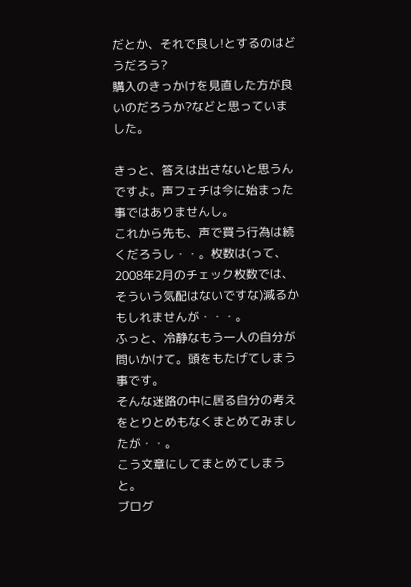だとか、それで良し!とするのはどうだろう?
購入のきっかけを見直した方が良いのだろうか?などと思っていました。

きっと、答えは出さないと思うんですよ。声フェチは今に始まった事ではありませんし。
これから先も、声で買う行為は続くだろうし・・。枚数は(って、2008年2月のチェック枚数では、そういう気配はないですな)減るかもしれませんが・・・。
ふっと、冷静なもう一人の自分が問いかけて。頭をもたげてしまう事です。
そんな迷路の中に居る自分の考えをとりとめもなくまとめてみましたが・・。
こう文章にしてまとめてしまうと。
ブログ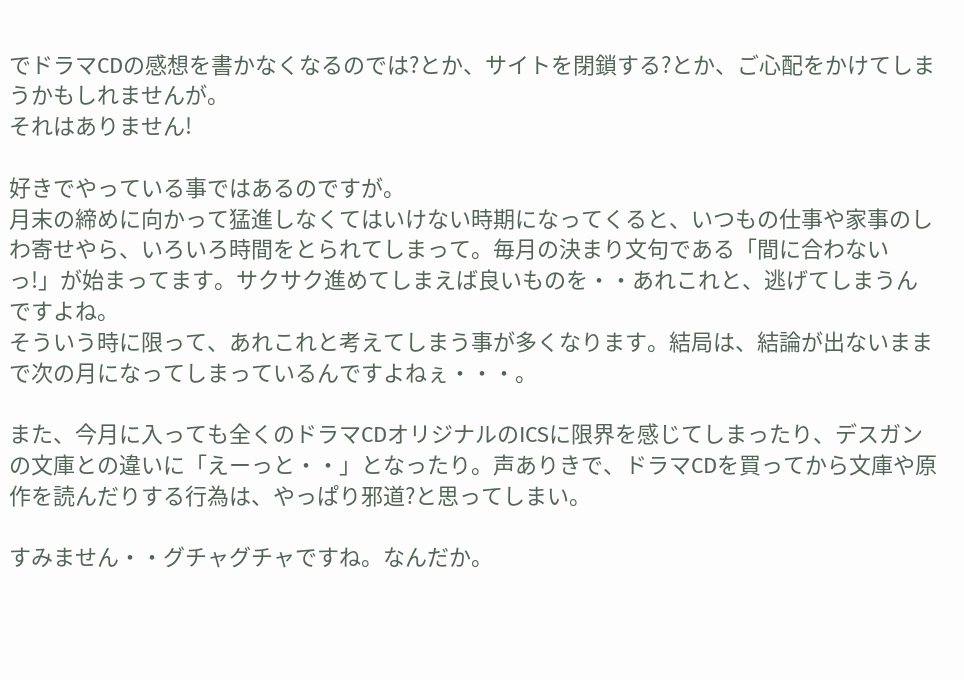でドラマCDの感想を書かなくなるのでは?とか、サイトを閉鎖する?とか、ご心配をかけてしまうかもしれませんが。
それはありません!

好きでやっている事ではあるのですが。
月末の締めに向かって猛進しなくてはいけない時期になってくると、いつもの仕事や家事のしわ寄せやら、いろいろ時間をとられてしまって。毎月の決まり文句である「間に合わないっ!」が始まってます。サクサク進めてしまえば良いものを・・あれこれと、逃げてしまうんですよね。
そういう時に限って、あれこれと考えてしまう事が多くなります。結局は、結論が出ないままで次の月になってしまっているんですよねぇ・・・。

また、今月に入っても全くのドラマCDオリジナルのICSに限界を感じてしまったり、デスガンの文庫との違いに「えーっと・・」となったり。声ありきで、ドラマCDを買ってから文庫や原作を読んだりする行為は、やっぱり邪道?と思ってしまい。

すみません・・グチャグチャですね。なんだか。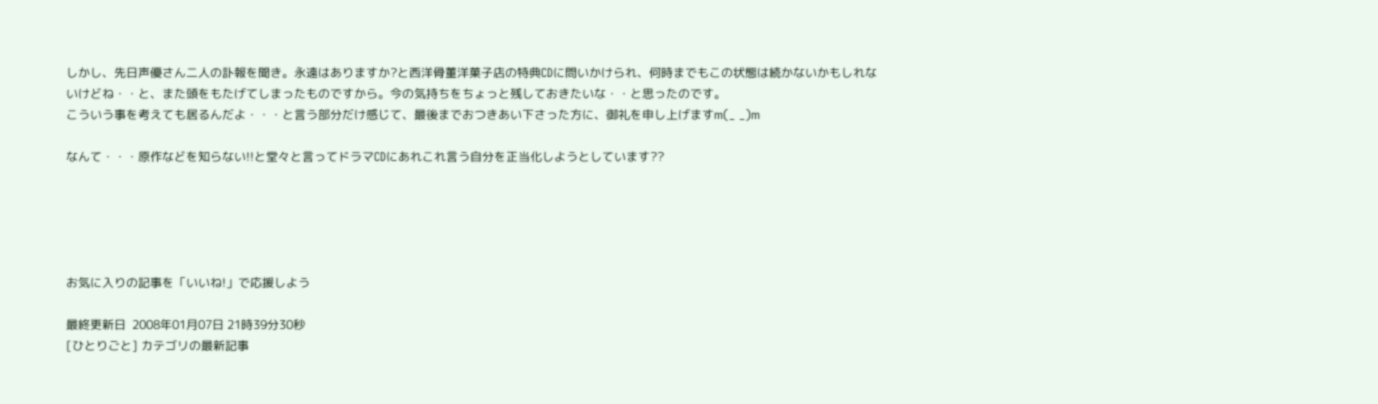しかし、先日声優さん二人の訃報を聞き。永遠はありますか?と西洋骨董洋菓子店の特典CDに問いかけられ、何時までもこの状態は続かないかもしれないけどね・・と、また頭をもたげてしまったものですから。今の気持ちをちょっと残しておきたいな・・と思ったのです。
こういう事を考えても居るんだよ・・・と言う部分だけ感じて、最後までおつきあい下さった方に、御礼を申し上げますm(_ _)m

なんて・・・原作などを知らない!!と堂々と言ってドラマCDにあれこれ言う自分を正当化しようとしています??





お気に入りの記事を「いいね!」で応援しよう

最終更新日  2008年01月07日 21時39分30秒
[ひとりごと] カテゴリの最新記事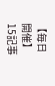【毎日開催】
15記事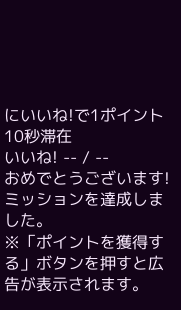にいいね!で1ポイント
10秒滞在
いいね! -- / --
おめでとうございます!
ミッションを達成しました。
※「ポイントを獲得する」ボタンを押すと広告が表示されます。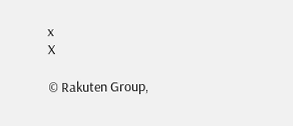x
X

© Rakuten Group,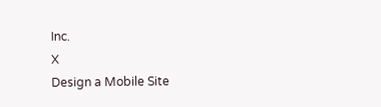Inc.
X
Design a Mobile Site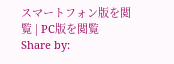スマートフォン版を閲覧 | PC版を閲覧
Share by: